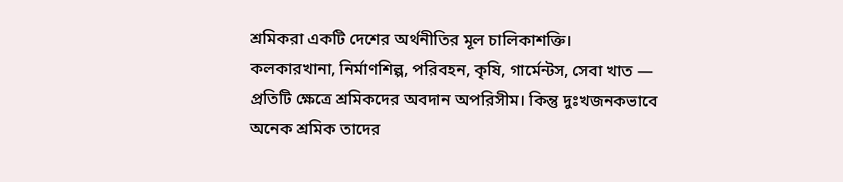শ্রমিকরা একটি দেশের অর্থনীতির মূল চালিকাশক্তি। কলকারখানা, নির্মাণশিল্প, পরিবহন, কৃষি, গার্মেন্টস, সেবা খাত — প্রতিটি ক্ষেত্রে শ্রমিকদের অবদান অপরিসীম। কিন্তু দুঃখজনকভাবে অনেক শ্রমিক তাদের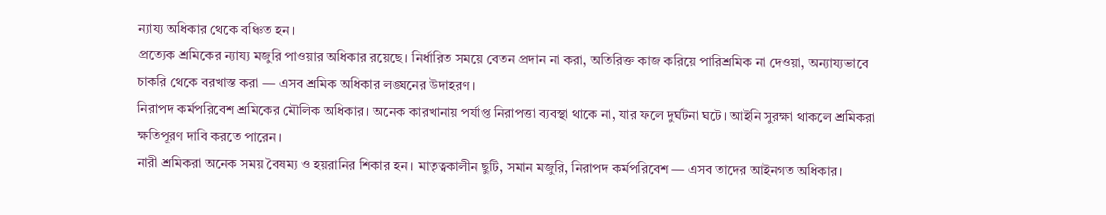ন্যায্য অধিকার থেকে বঞ্চিত হন।
প্রত্যেক শ্রমিকের ন্যায্য মজুরি পাওয়ার অধিকার রয়েছে। নির্ধারিত সময়ে বেতন প্রদান না করা, অতিরিক্ত কাজ করিয়ে পারিশ্রমিক না দেওয়া, অন্যায্যভাবে চাকরি থেকে বরখাস্ত করা — এসব শ্রমিক অধিকার লঙ্ঘনের উদাহরণ।
নিরাপদ কর্মপরিবেশ শ্রমিকের মৌলিক অধিকার। অনেক কারখানায় পর্যাপ্ত নিরাপত্তা ব্যবস্থা থাকে না, যার ফলে দুর্ঘটনা ঘটে। আইনি সুরক্ষা থাকলে শ্রমিকরা ক্ষতিপূরণ দাবি করতে পারেন।
নারী শ্রমিকরা অনেক সময় বৈষম্য ও হয়রানির শিকার হন। মাতৃত্বকালীন ছুটি, সমান মজুরি, নিরাপদ কর্মপরিবেশ — এসব তাদের আইনগত অধিকার।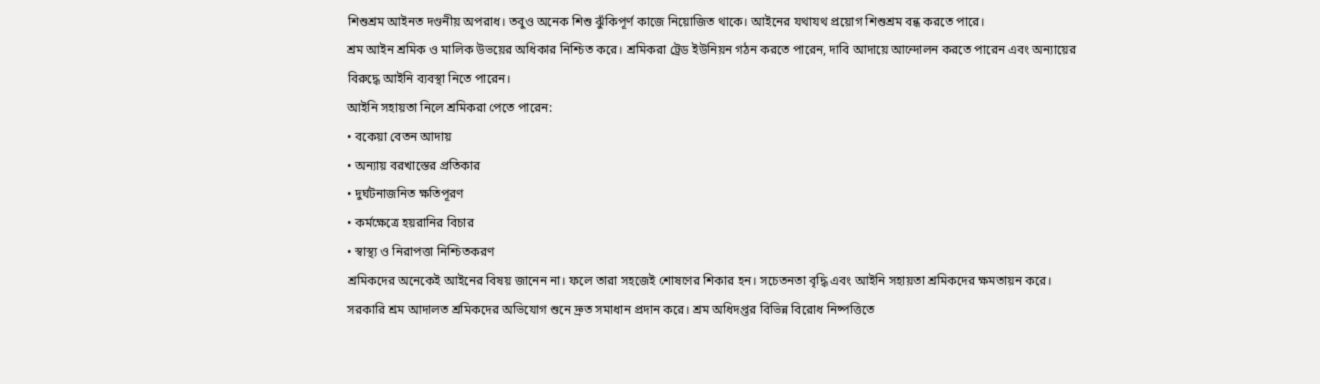শিশুশ্রম আইনত দণ্ডনীয় অপরাধ। তবুও অনেক শিশু ঝুঁকিপূর্ণ কাজে নিয়োজিত থাকে। আইনের যথাযথ প্রয়োগ শিশুশ্রম বন্ধ করতে পারে।
শ্রম আইন শ্রমিক ও মালিক উভয়ের অধিকার নিশ্চিত করে। শ্রমিকরা ট্রেড ইউনিয়ন গঠন করতে পারেন, দাবি আদায়ে আন্দোলন করতে পারেন এবং অন্যায়ের বিরুদ্ধে আইনি ব্যবস্থা নিতে পারেন।
আইনি সহায়তা নিলে শ্রমিকরা পেতে পারেন:
• বকেয়া বেতন আদায়
• অন্যায় বরখাস্তের প্রতিকার
• দুর্ঘটনাজনিত ক্ষতিপূরণ
• কর্মক্ষেত্রে হয়রানির বিচার
• স্বাস্থ্য ও নিরাপত্তা নিশ্চিতকরণ
শ্রমিকদের অনেকেই আইনের বিষয় জানেন না। ফলে তারা সহজেই শোষণের শিকার হন। সচেতনতা বৃদ্ধি এবং আইনি সহায়তা শ্রমিকদের ক্ষমতায়ন করে।
সরকারি শ্রম আদালত শ্রমিকদের অভিযোগ শুনে দ্রুত সমাধান প্রদান করে। শ্রম অধিদপ্তর বিভিন্ন বিরোধ নিষ্পত্তিতে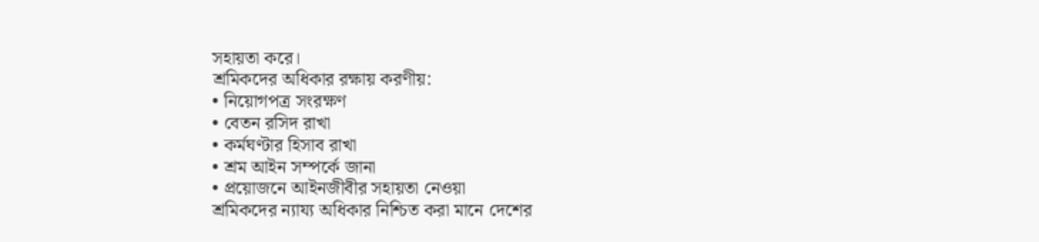সহায়তা করে।
শ্রমিকদের অধিকার রক্ষায় করণীয়:
• নিয়োগপত্র সংরক্ষণ
• বেতন রসিদ রাখা
• কর্মঘণ্টার হিসাব রাখা
• শ্রম আইন সম্পর্কে জানা
• প্রয়োজনে আইনজীবীর সহায়তা নেওয়া
শ্রমিকদের ন্যায্য অধিকার নিশ্চিত করা মানে দেশের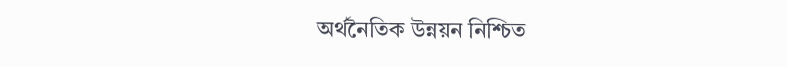অর্থনৈতিক উন্নয়ন নিশ্চিত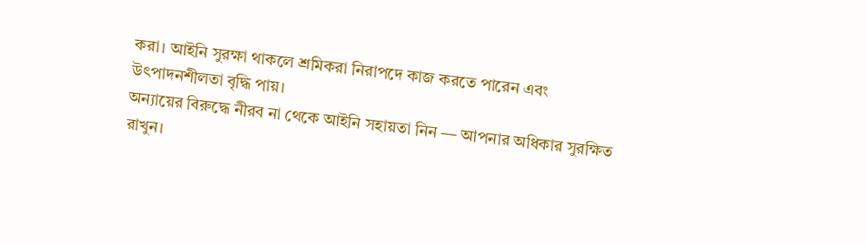করা। আইনি সুরক্ষা থাকলে শ্রমিকরা নিরাপদে কাজ করতে পারেন এবং উৎপাদনশীলতা বৃদ্ধি পায়।
অন্যায়ের বিরুদ্ধে নীরব না থেকে আইনি সহায়তা নিন — আপনার অধিকার সুরক্ষিত রাখুন।